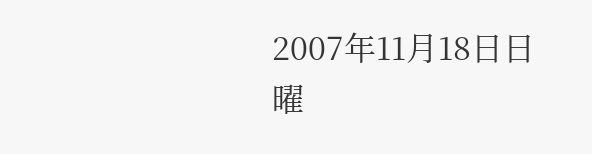2007年11月18日日曜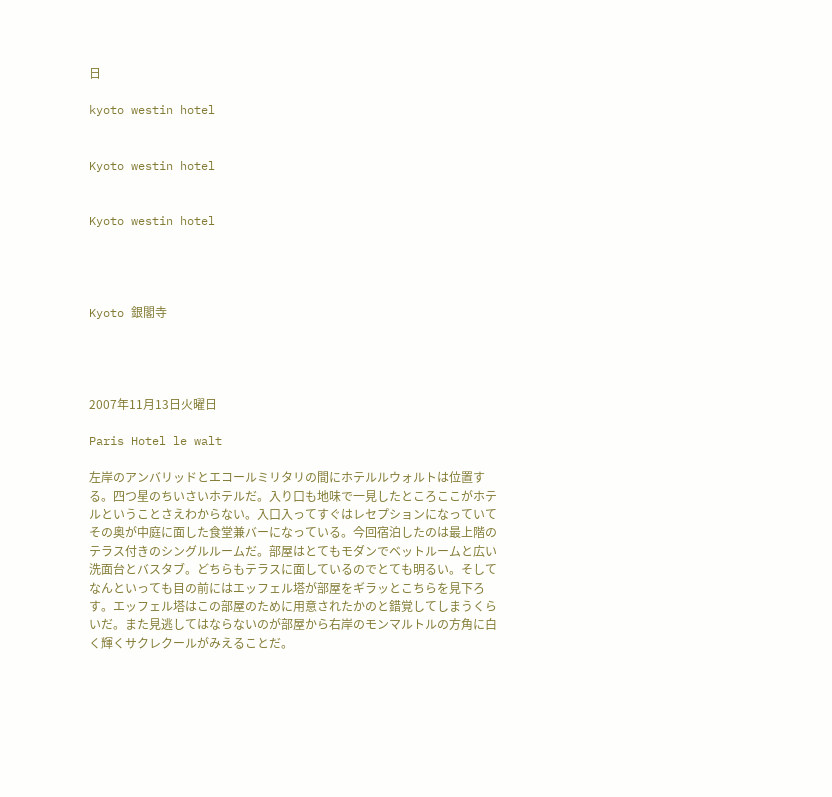日

kyoto westin hotel


Kyoto westin hotel


Kyoto westin hotel




Kyoto 銀閣寺




2007年11月13日火曜日

Paris Hotel le walt

左岸のアンバリッドとエコールミリタリの間にホテルルウォルトは位置する。四つ星のちいさいホテルだ。入り口も地味で一見したところここがホテルということさえわからない。入口入ってすぐはレセプションになっていてその奥が中庭に面した食堂兼バーになっている。今回宿泊したのは最上階のテラス付きのシングルルームだ。部屋はとてもモダンでベットルームと広い洗面台とバスタブ。どちらもテラスに面しているのでとても明るい。そしてなんといっても目の前にはエッフェル塔が部屋をギラッとこちらを見下ろす。エッフェル塔はこの部屋のために用意されたかのと錯覚してしまうくらいだ。また見逃してはならないのが部屋から右岸のモンマルトルの方角に白く輝くサクレクールがみえることだ。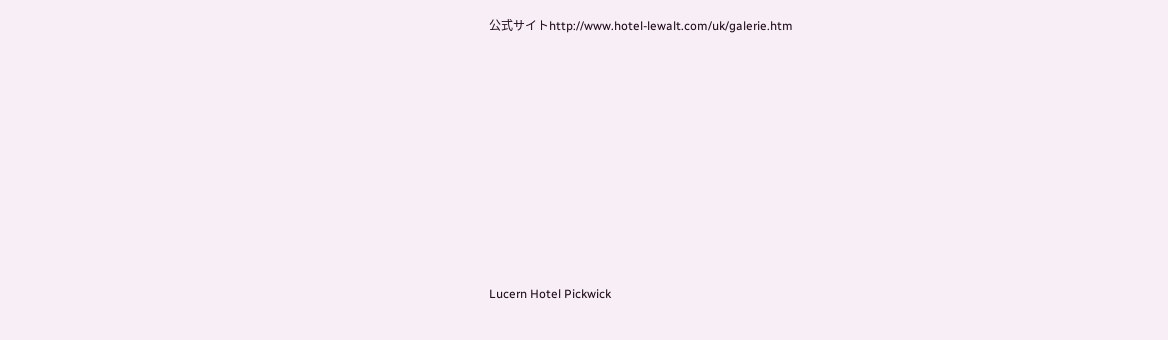公式サイトhttp://www.hotel-lewalt.com/uk/galerie.htm









Lucern Hotel Pickwick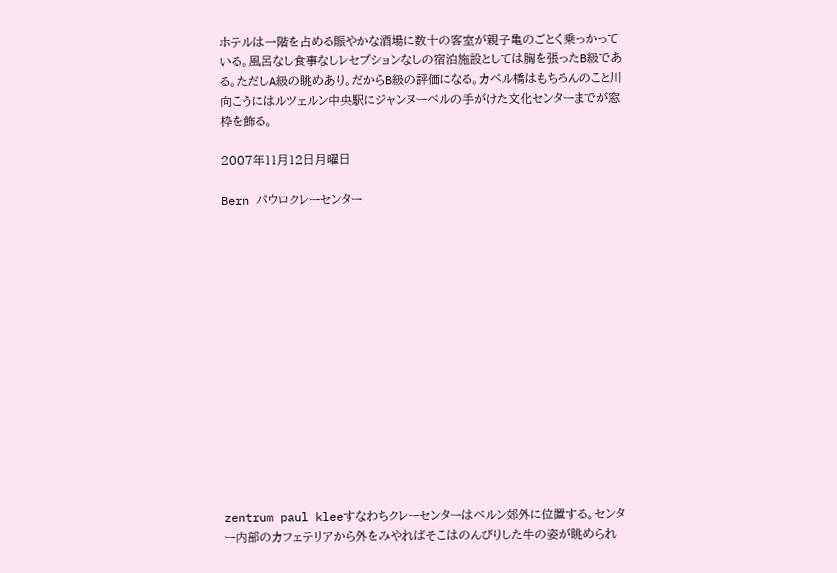ホテルは一階を占める賑やかな酒場に数十の客室が親子亀のごとく乗っかっている。風呂なし食事なしレセプションなしの宿泊施設としては胸を張ったB級である。ただしA級の眺めあり。だからB級の評価になる。カペル橋はもちろんのこと川向こうにはルツェルン中央駅にジャンヌーベルの手がけた文化センターまでが窓枠を飾る。

2007年11月12日月曜日

Bern パウロクレーセンター















zentrum paul kleeすなわちクレーセンターはベルン郊外に位置する。センター内部のカフェテリアから外をみやればそこはのんびりした牛の姿が眺められ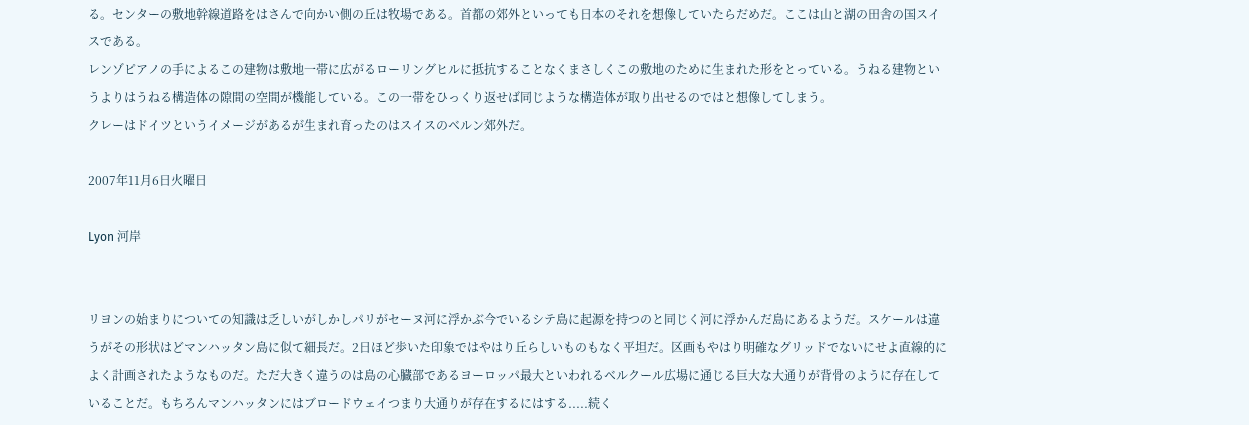る。センターの敷地幹線道路をはさんで向かい側の丘は牧場である。首都の郊外といっても日本のそれを想像していたらだめだ。ここは山と湖の田舎の国スイスである。
レンゾピアノの手によるこの建物は敷地一帯に広がるローリングヒルに抵抗することなくまさしくこの敷地のために生まれた形をとっている。うねる建物というよりはうねる構造体の隙間の空間が機能している。この一帯をひっくり返せば同じような構造体が取り出せるのではと想像してしまう。
クレーはドイツというイメージがあるが生まれ育ったのはスイスのベルン郊外だ。

2007年11月6日火曜日

Lyon 河岸


リヨンの始まりについての知識は乏しいがしかしパリがセーヌ河に浮かぶ今でいるシテ島に起源を持つのと同じく河に浮かんだ島にあるようだ。スケールは違うがその形状はどマンハッタン島に似て細長だ。2日ほど歩いた印象ではやはり丘らしいものもなく平坦だ。区画もやはり明確なグリッドでないにせよ直線的によく計画されたようなものだ。ただ大きく違うのは島の心臓部であるヨーロッパ最大といわれるベルクール広場に通じる巨大な大通りが背骨のように存在していることだ。もちろんマンハッタンにはブロードウェイつまり大通りが存在するにはする.....続く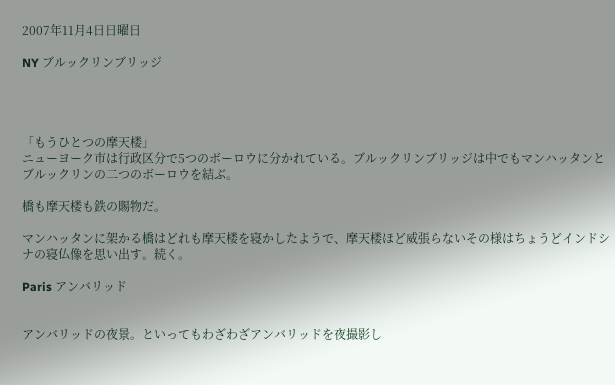2007年11月4日日曜日

NY ブルックリンブリッジ




「もうひとつの摩天楼」
ニューヨーク市は行政区分で5つのボーロウに分かれている。ブルックリンブリッジは中でもマンハッタンとブルックリンの二つのボーロウを結ぶ。

橋も摩天楼も鉄の賜物だ。

マンハッタンに架かる橋はどれも摩天楼を寝かしたようで、摩天楼ほど威張らないその様はちょうどインドシナの寝仏像を思い出す。続く。

Paris アンバリッド


アンバリッドの夜景。といってもわざわざアンバリッドを夜撮影し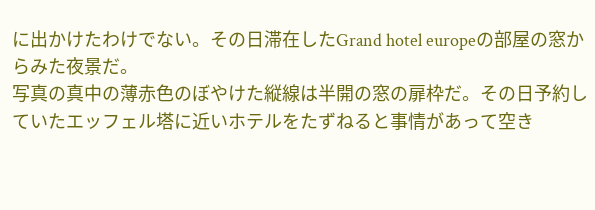に出かけたわけでない。その日滞在したGrand hotel europeの部屋の窓からみた夜景だ。
写真の真中の薄赤色のぼやけた縦線は半開の窓の扉枠だ。その日予約していたエッフェル塔に近いホテルをたずねると事情があって空き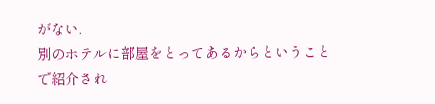がない.
別のホテルに部屋をとってあるからということで紹介され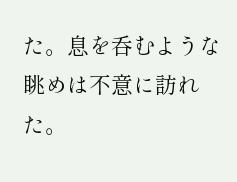た。息を呑むような眺めは不意に訪れた。